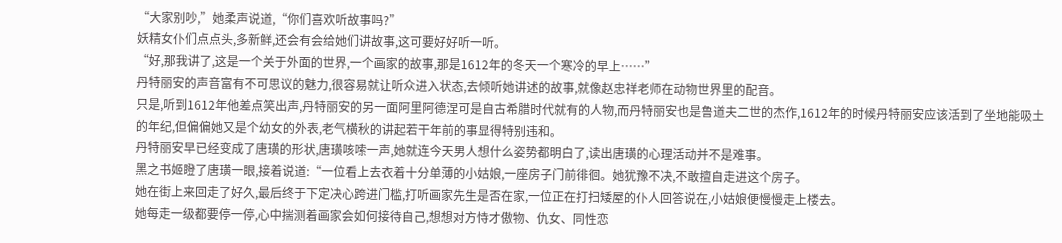“大家别吵,”她柔声说道,“你们喜欢听故事吗?”
妖精女仆们点点头,多新鲜,还会有会给她们讲故事,这可要好好听一听。
“好,那我讲了,这是一个关于外面的世界,一个画家的故事,那是1612年的冬天一个寒冷的早上……”
丹特丽安的声音富有不可思议的魅力,很容易就让听众进入状态,去倾听她讲述的故事,就像赵忠祥老师在动物世界里的配音。
只是,听到1612年他差点笑出声,丹特丽安的另一面阿里阿德涅可是自古希腊时代就有的人物,而丹特丽安也是鲁道夫二世的杰作,1612年的时候丹特丽安应该活到了坐地能吸土的年纪,但偏偏她又是个幼女的外表,老气横秋的讲起若干年前的事显得特别违和。
丹特丽安早已经变成了唐璜的形状,唐璜咳嗦一声,她就连今天男人想什么姿势都明白了,读出唐璜的心理活动并不是难事。
黑之书姬瞪了唐璜一眼,接着说道:“一位看上去衣着十分单薄的小姑娘,一座房子门前徘徊。她犹豫不决,不敢擅自走进这个房子。
她在街上来回走了好久,最后终于下定决心跨进门槛,打听画家先生是否在家,一位正在打扫矮屋的仆人回答说在,小姑娘便慢慢走上楼去。
她每走一级都要停一停,心中揣测着画家会如何接待自己,想想对方恃才傲物、仇女、同性恋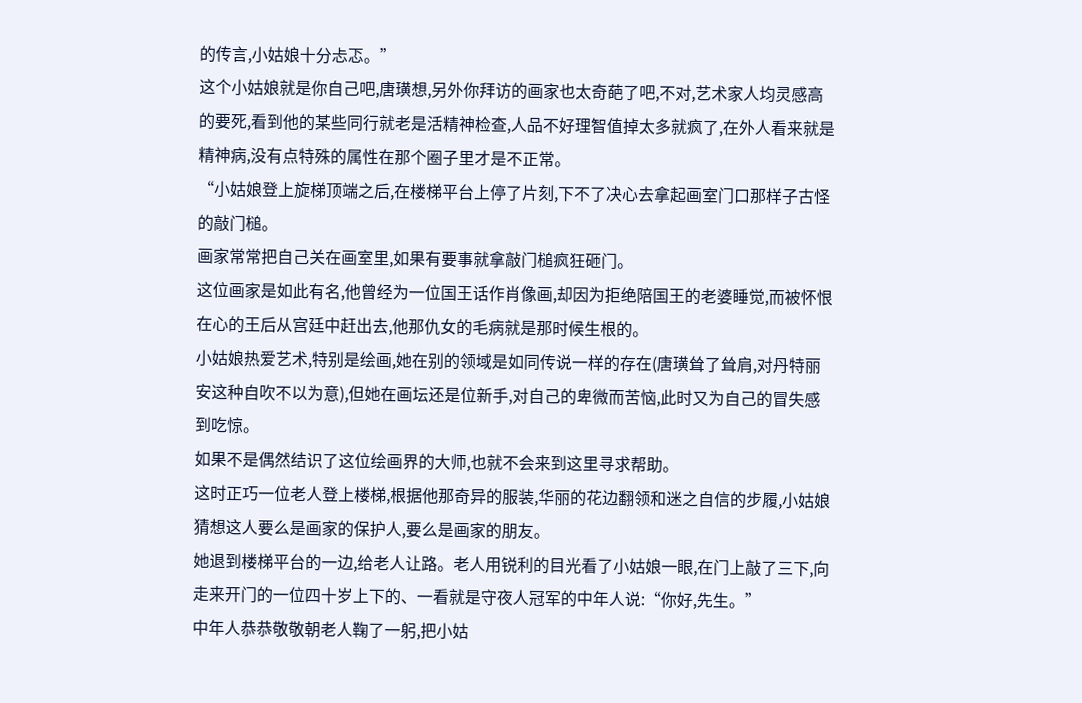的传言,小姑娘十分忐忑。”
这个小姑娘就是你自己吧,唐璜想,另外你拜访的画家也太奇葩了吧,不对,艺术家人均灵感高的要死,看到他的某些同行就老是活精神检查,人品不好理智值掉太多就疯了,在外人看来就是精神病,没有点特殊的属性在那个圈子里才是不正常。
“小姑娘登上旋梯顶端之后,在楼梯平台上停了片刻,下不了决心去拿起画室门口那样子古怪的敲门槌。
画家常常把自己关在画室里,如果有要事就拿敲门槌疯狂砸门。
这位画家是如此有名,他曾经为一位国王话作肖像画,却因为拒绝陪国王的老婆睡觉,而被怀恨在心的王后从宫廷中赶出去,他那仇女的毛病就是那时候生根的。
小姑娘热爱艺术,特别是绘画,她在别的领域是如同传说一样的存在(唐璜耸了耸肩,对丹特丽安这种自吹不以为意),但她在画坛还是位新手,对自己的卑微而苦恼,此时又为自己的冒失感到吃惊。
如果不是偶然结识了这位绘画界的大师,也就不会来到这里寻求帮助。
这时正巧一位老人登上楼梯,根据他那奇异的服装,华丽的花边翻领和迷之自信的步履,小姑娘猜想这人要么是画家的保护人,要么是画家的朋友。
她退到楼梯平台的一边,给老人让路。老人用锐利的目光看了小姑娘一眼,在门上敲了三下,向走来开门的一位四十岁上下的、一看就是守夜人冠军的中年人说:“你好,先生。”
中年人恭恭敬敬朝老人鞠了一躬,把小姑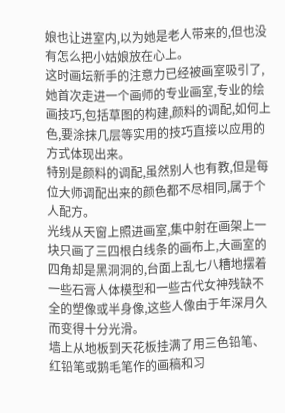娘也让进室内,以为她是老人带来的,但也没有怎么把小姑娘放在心上。
这时画坛新手的注意力已经被画室吸引了,她首次走进一个画师的专业画室,专业的绘画技巧,包括草图的构建,颜料的调配,如何上色,要涂抹几层等实用的技巧直接以应用的方式体现出来。
特别是颜料的调配,虽然别人也有教,但是每位大师调配出来的颜色都不尽相同,属于个人配方。
光线从天窗上照进画室,集中射在画架上一块只画了三四根白线条的画布上,大画室的四角却是黑洞洞的,台面上乱七八糟地摆着一些石膏人体模型和一些古代女神残缺不全的塑像或半身像,这些人像由于年深月久而变得十分光滑。
墙上从地板到天花板挂满了用三色铅笔、红铅笔或鹅毛笔作的画稿和习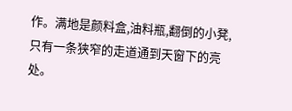作。满地是颜料盒,油料瓶,翻倒的小凳,只有一条狭窄的走道通到天窗下的亮处。